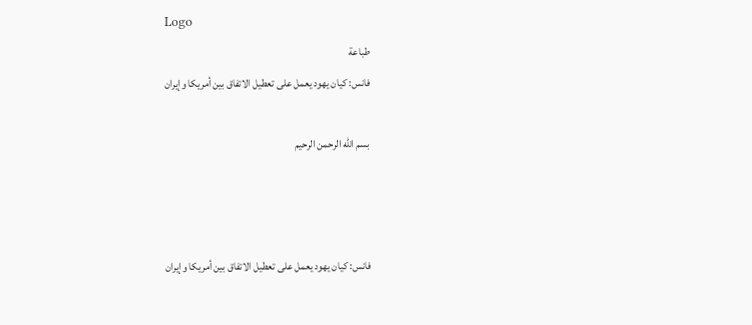Logo
طباعة
فانس: كيان يهود يعمل على تعطيل الاتفاق بين أمريكا وإيران

بسم الله الرحمن الرحيم



فانس: كيان يهود يعمل على تعطيل الاتفاق بين أمريكا وإيران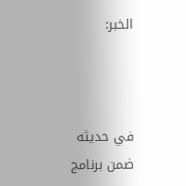الخبر:



في حديثه ضمن برنامج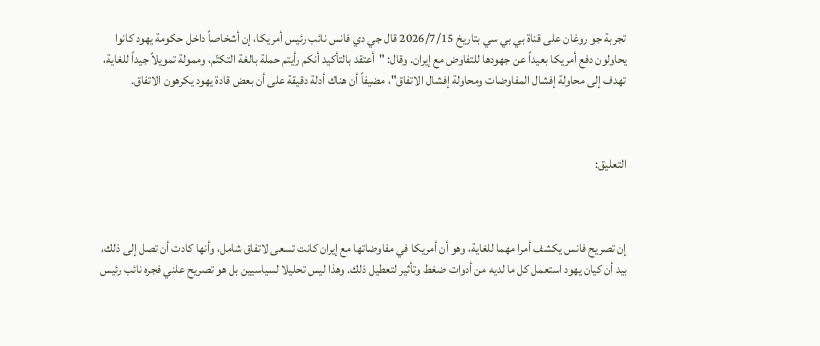تجربة جو روغان على قناة بي بي سي بتاريخ 2026/7/15 قال جي دي فانس نائب رئيس أمريكا، إن أشخاصاً داخل حكومة يهود كانوا يحاولون دفع أمريكا بعيداً عن جهودها للتفاوض مع إيران. وقال: "أعتقد بالتأكيد أنكم رأيتم حملة بالغة التكتّم، وممولة تمويلاً جيداً للغاية، تهدف إلى محاولة إفشال المفاوضات ومحاولة إفشال الاتفاق"، مضيفاً أن هناك أدلة دقيقة على أن بعض قادة يهود يكرهون الاتفاق.



التعليق:



إن تصريح فانس يكشف أمرا مهما للغاية، وهو أن أمريكا في مفاوضاتها مع إيران كانت تسعى لاتفاق شامل، وأنها كادت أن تصل إلى ذلك، بيد أن كيان يهود استعمل كل ما لديه من أدوات ضغط وتأثير لتعطيل ذلك. وهذا ليس تحليلا لسياسيين بل هو تصريح علني فجره نائب رئيس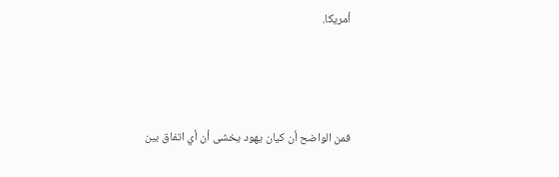أمريكا.



فمن الواضح أن كيان يهود يخشى أن أي اتفاق بين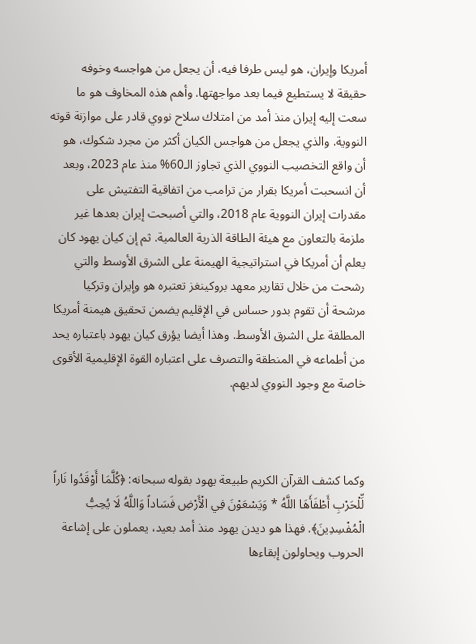أمريكا وإيران، هو ليس طرفا فيه، أن يجعل من هواجسه وخوفه حقيقة لا يستطيع فيما بعد مواجهتها. وأهم هذه المخاوف هو ما سعت إليه إيران منذ أمد من امتلاك سلاح نووي قادر على موازنة قوته النووية. والذي يجعل من هواجس الكيان أكثر من مجرد شكوك، هو أن واقع التخصيب النووي الذي تجاوز الـ60% منذ عام 2023، وبعد أن انسحبت أمريكا بقرار من ترامب من اتفاقية التفتيش على مقدرات إيران النووية عام 2018، والتي أصبحت إيران بعدها غير ملزمة بالتعاون مع هيئة الطاقة الذرية العالمية. ثم إن كيان يهود كان يعلم أن أمريكا في استراتيجية الهيمنة على الشرق الأوسط والتي رشحت من خلال تقارير معهد بروكينغز تعتبره هو وإيران وتركيا مرشحة أن تقوم بدور حساس في الإقليم يضمن تحقيق هيمنة أمريكا المطلقة على الشرق الأوسط. وهذا أيضا يؤرق كيان يهود باعتباره يحد من أطماعه في المنطقة والتصرف على اعتباره القوة الإقليمية الأقوى خاصة مع وجود النووي لديهم.



وكما كشف القرآن الكريم طبيعة يهود بقوله سبحانه: ﴿كُلَّمَا أَوْقَدُوا نَاراً لِّلْحَرْبِ أَطْفَأَهَا اللَّهُ * وَيَسْعَوْنَ فِي الْأَرْضِ فَسَاداً وَاللَّهُ لَا يُحِبُّ الْمُفْسِدِينَ﴾. فهذا هو ديدن يهود منذ أمد بعيد، يعملون على إشاعة الحروب ويحاولون إبقاءها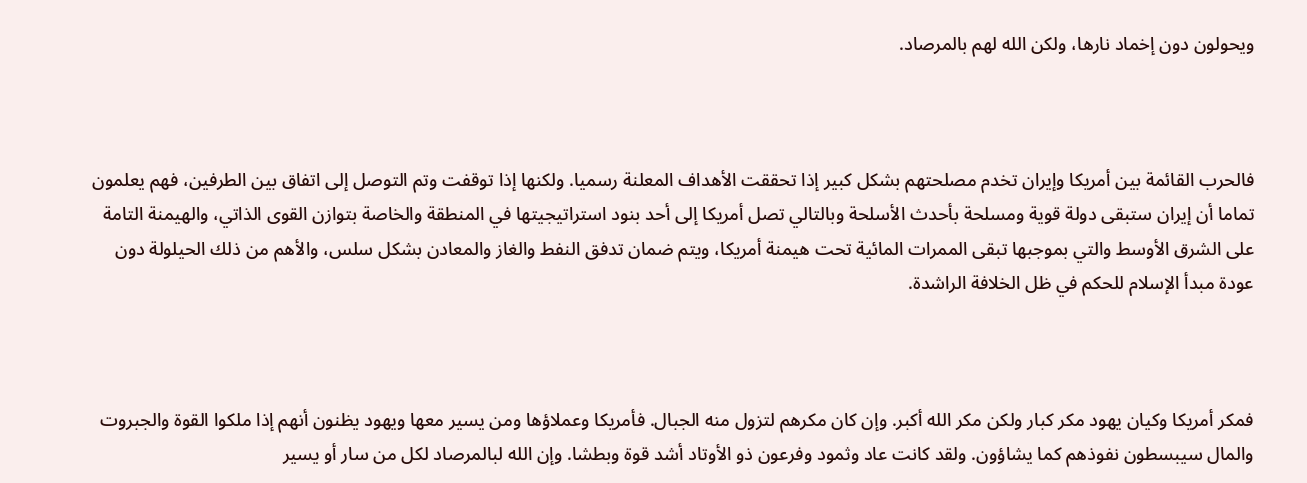ويحولون دون إخماد نارها، ولكن الله لهم بالمرصاد.



فالحرب القائمة بين أمريكا وإيران تخدم مصلحتهم بشكل كبير إذا تحققت الأهداف المعلنة رسميا. ولكنها إذا توقفت وتم التوصل إلى اتفاق بين الطرفين، فهم يعلمون تماما أن إيران ستبقى دولة قوية ومسلحة بأحدث الأسلحة وبالتالي تصل أمريكا إلى أحد بنود استراتيجيتها في المنطقة والخاصة بتوازن القوى الذاتي، والهيمنة التامة على الشرق الأوسط والتي بموجبها تبقى الممرات المائية تحت هيمنة أمريكا، ويتم ضمان تدفق النفط والغاز والمعادن بشكل سلس، والأهم من ذلك الحيلولة دون عودة مبدأ الإسلام للحكم في ظل الخلافة الراشدة.



فمكر أمريكا وكيان يهود مكر كبار ولكن مكر الله أكبر. وإن كان مكرهم لتزول منه الجبال. فأمريكا وعملاؤها ومن يسير معها ويهود يظنون أنهم إذا ملكوا القوة والجبروت والمال سيبسطون نفوذهم كما يشاؤون. ولقد كانت عاد وثمود وفرعون ذو الأوتاد أشد قوة وبطشا. وإن الله لبالمرصاد لكل من سار أو يسير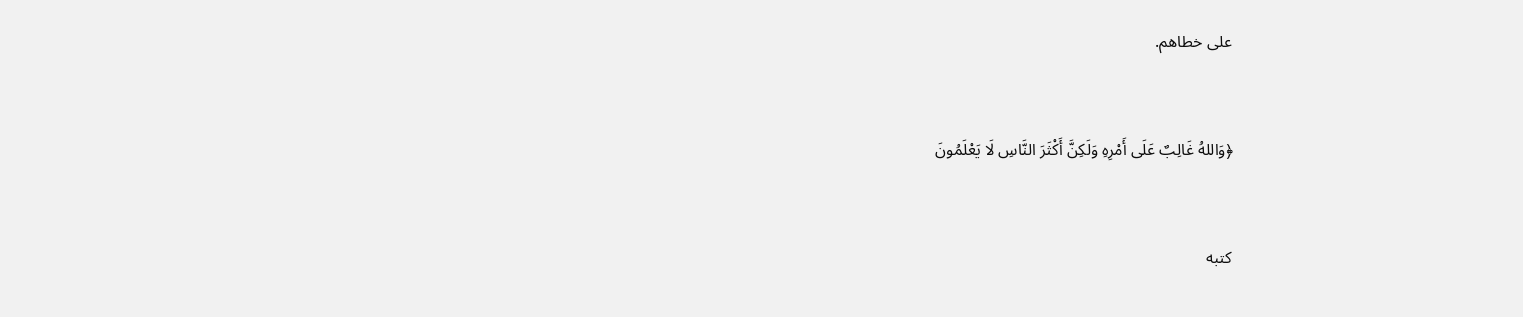على خطاهم.



﴿وَاللهُ غَالِبٌ عَلَى أَمْرِهِ وَلَكِنَّ أَكْثَرَ النَّاسِ لَا يَعْلَمُونَ



كتبه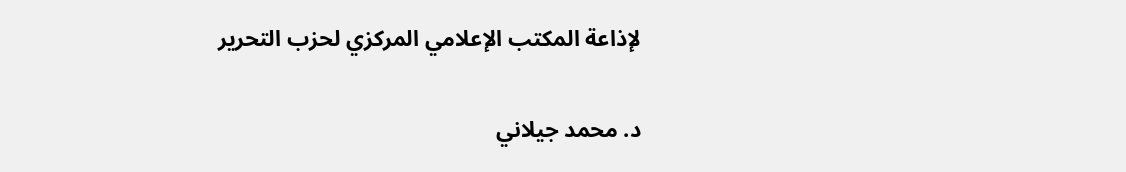لإذاعة المكتب الإعلامي المركزي لحزب التحرير

د. محمد جيلاني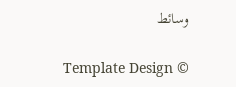وسائط

Template Design ©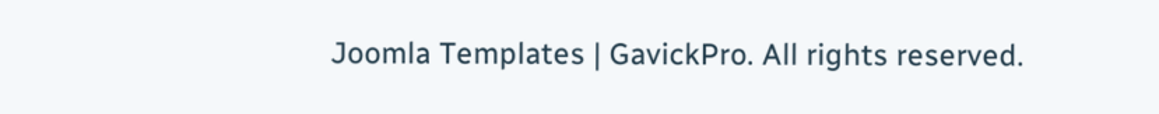Joomla Templates | GavickPro. All rights reserved.